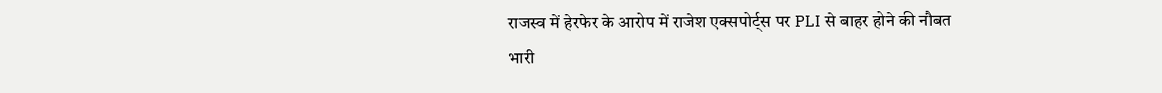राजस्व में हेरफेर के आरोप में राजेश एक्सपोर्ट्स पर PLI से बाहर होने की नौबत
भारी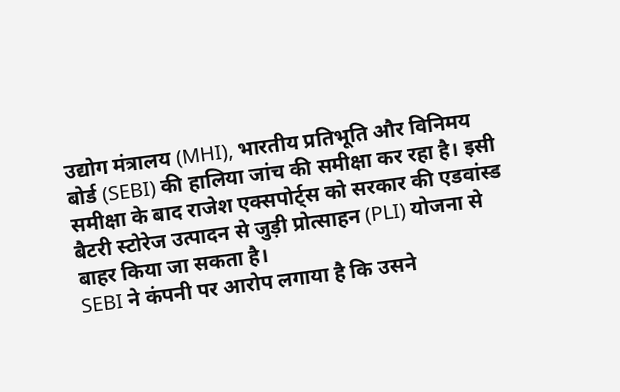उद्योग मंत्रालय (MHI), भारतीय प्रतिभूति और विनिमय बोर्ड (SEBI) की हालिया जांच की समीक्षा कर रहा है। इसी समीक्षा के बाद राजेश एक्सपोर्ट्स को सरकार की एडवांस्ड बैटरी स्टोरेज उत्पादन से जुड़ी प्रोत्साहन (PLI) योजना से बाहर किया जा सकता है।
SEBI ने कंपनी पर आरोप लगाया है कि उसने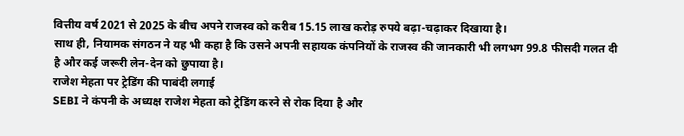वित्तीय वर्ष 2021 से 2025 के बीच अपने राजस्व को करीब 15.15 लाख करोड़ रुपये बढ़ा-चढ़ाकर दिखाया है।
साथ ही, नियामक संगठन ने यह भी कहा है कि उसने अपनी सहायक कंपनियों के राजस्व की जानकारी भी लगभग 99.8 फीसदी गलत दी है और कई जरूरी लेन-देन को छुपाया है।
राजेश मेहता पर ट्रेडिंग की पाबंदी लगाई
SEBI ने कंपनी के अध्यक्ष राजेश मेहता को ट्रेडिंग करने से रोक दिया है और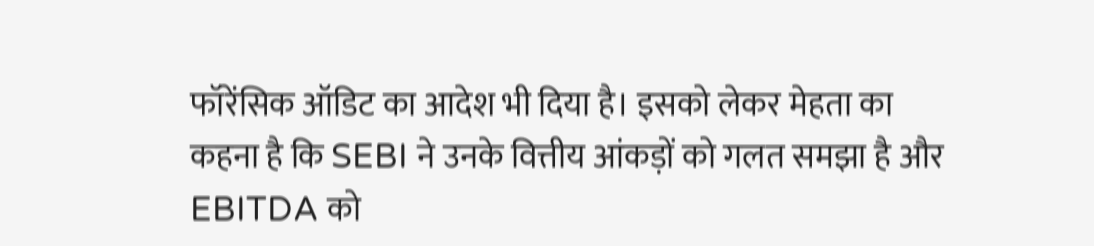फॉरेंसिक ऑडिट का आदेश भी दिया है। इसको लेकर मेहता का कहना है कि SEBI ने उनके वित्तीय आंकड़ों को गलत समझा है और EBITDA को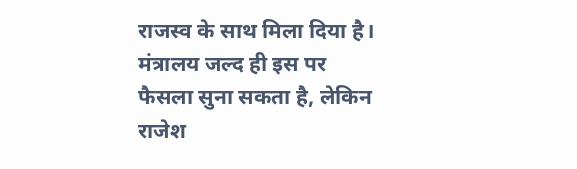राजस्व के साथ मिला दिया है।
मंत्रालय जल्द ही इस पर फैसला सुना सकता है, लेकिन राजेश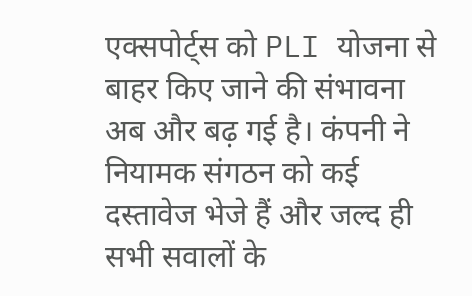एक्सपोर्ट्स को PLI योजना से बाहर किए जाने की संभावना अब और बढ़ गई है। कंपनी ने नियामक संगठन को कई दस्तावेज भेजे हैं और जल्द ही सभी सवालों के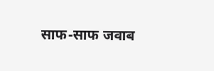साफ-साफ जवाब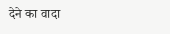देने का वादा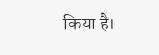किया है।